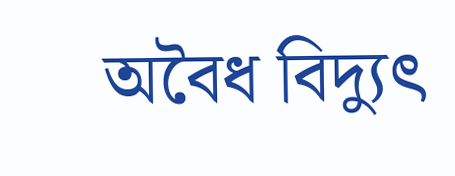অবৈধ বিদ্যুৎ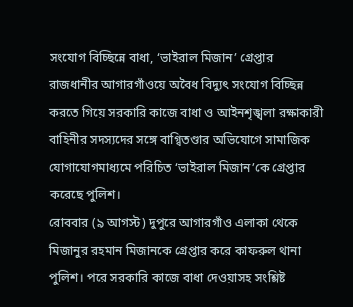সংযোগ বিচ্ছিন্নে বাধা, ‘ভাইরাল মিজান’ গ্রেপ্তার
রাজধানীর আগারগাঁওয়ে অবৈধ বিদ্যুৎ সংযোগ বিচ্ছিন্ন করতে গিয়ে সরকারি কাজে বাধা ও আইনশৃঙ্খলা রক্ষাকারী বাহিনীর সদস্যদের সঙ্গে বাগ্বিতণ্ডার অভিযোগে সামাজিক যোগাযোগমাধ্যমে পরিচিত ‘ভাইরাল মিজান’কে গ্রেপ্তার করেছে পুলিশ।
রোববার (৯ আগস্ট) দুপুরে আগারগাঁও এলাকা থেকে মিজানুর রহমান মিজানকে গ্রেপ্তার করে কাফরুল থানা পুলিশ। পরে সরকারি কাজে বাধা দেওয়াসহ সংশ্লিষ্ট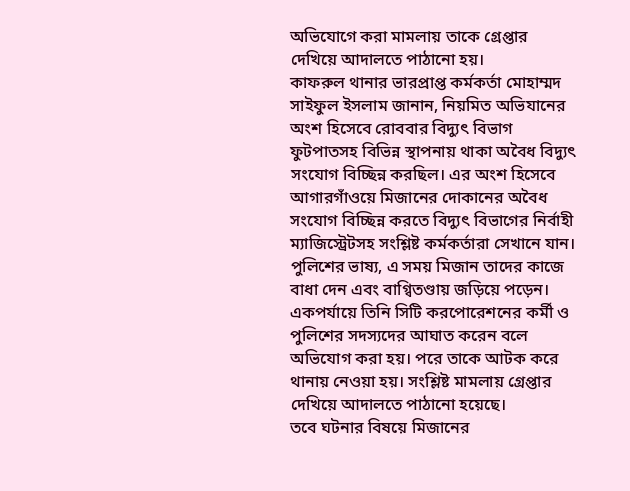অভিযোগে করা মামলায় তাকে গ্রেপ্তার দেখিয়ে আদালতে পাঠানো হয়।
কাফরুল থানার ভারপ্রাপ্ত কর্মকর্তা মোহাম্মদ সাইফুল ইসলাম জানান, নিয়মিত অভিযানের অংশ হিসেবে রোববার বিদ্যুৎ বিভাগ ফুটপাতসহ বিভিন্ন স্থাপনায় থাকা অবৈধ বিদ্যুৎ সংযোগ বিচ্ছিন্ন করছিল। এর অংশ হিসেবে আগারগাঁওয়ে মিজানের দোকানের অবৈধ সংযোগ বিচ্ছিন্ন করতে বিদ্যুৎ বিভাগের নির্বাহী ম্যাজিস্ট্রেটসহ সংশ্লিষ্ট কর্মকর্তারা সেখানে যান।
পুলিশের ভাষ্য, এ সময় মিজান তাদের কাজে বাধা দেন এবং বাগ্বিতণ্ডায় জড়িয়ে পড়েন। একপর্যায়ে তিনি সিটি করপোরেশনের কর্মী ও পুলিশের সদস্যদের আঘাত করেন বলে অভিযোগ করা হয়। পরে তাকে আটক করে থানায় নেওয়া হয়। সংশ্লিষ্ট মামলায় গ্রেপ্তার দেখিয়ে আদালতে পাঠানো হয়েছে।
তবে ঘটনার বিষয়ে মিজানের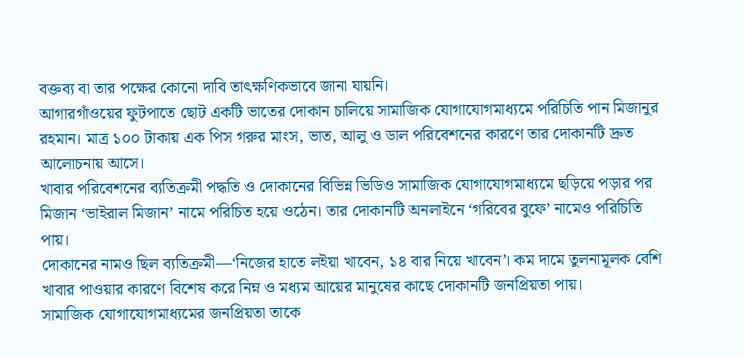বক্তব্য বা তার পক্ষের কোনো দাবি তাৎক্ষণিকভাবে জানা যায়নি।
আগারগাঁওয়ের ফুটপাতে ছোট একটি ভাতের দোকান চালিয়ে সামাজিক যোগাযোগমাধ্যমে পরিচিতি পান মিজানুর রহমান। মাত্র ১০০ টাকায় এক পিস গরুর মাংস, ভাত, আলু ও ডাল পরিবেশনের কারণে তার দোকানটি দ্রুত আলোচনায় আসে।
খাবার পরিবেশনের ব্যতিক্রমী পদ্ধতি ও দোকানের বিভিন্ন ভিডিও সামাজিক যোগাযোগমাধ্যমে ছড়িয়ে পড়ার পর মিজান ‘ভাইরাল মিজান’ নামে পরিচিত হয়ে ওঠেন। তার দোকানটি অনলাইনে ‘গরিবের বুফে’ নামেও পরিচিতি পায়।
দোকানের নামও ছিল ব্যতিক্রমী—‘নিজের হাতে লইয়া খাবেন, ১৪ বার নিয়ে খাবেন’। কম দামে তুলনামূলক বেশি খাবার পাওয়ার কারণে বিশেষ করে নিম্ন ও মধ্যম আয়ের মানুষের কাছে দোকানটি জনপ্রিয়তা পায়।
সামাজিক যোগাযোগমাধ্যমের জনপ্রিয়তা তাকে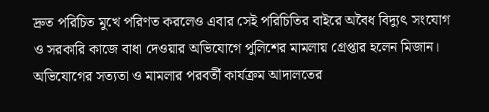দ্রুত পরিচিত মুখে পরিণত করলেও এবার সেই পরিচিতির বাইরে অবৈধ বিদ্যুৎ সংযোগ ও সরকারি কাজে বাধা দেওয়ার অভিযোগে পুলিশের মামলায় গ্রেপ্তার হলেন মিজান। অভিযোগের সত্যতা ও মামলার পরবর্তী কার্যক্রম আদালতের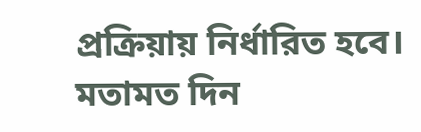প্রক্রিয়ায় নির্ধারিত হবে।
মতামত দিন